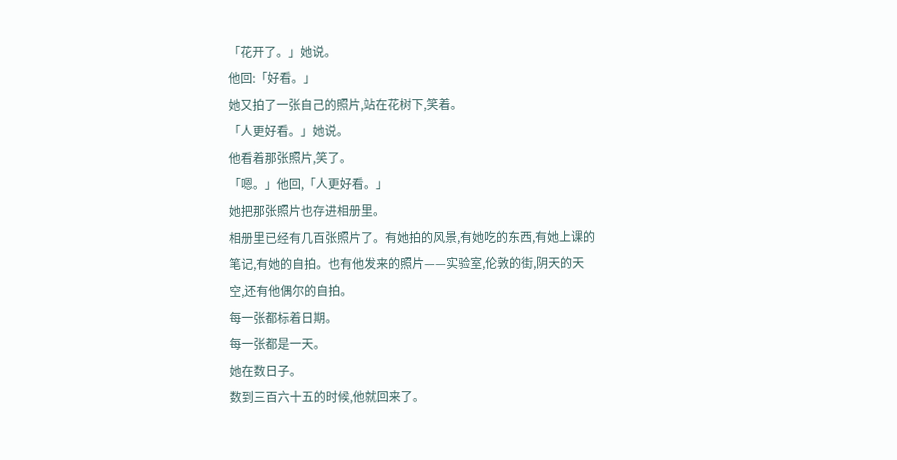「花开了。」她说。
他回:「好看。」
她又拍了一张自己的照片,站在花树下,笑着。
「人更好看。」她说。
他看着那张照片,笑了。
「嗯。」他回,「人更好看。」
她把那张照片也存进相册里。
相册里已经有几百张照片了。有她拍的风景,有她吃的东西,有她上课的笔记,有她的自拍。也有他发来的照片——实验室,伦敦的街,阴天的天空,还有他偶尔的自拍。
每一张都标着日期。
每一张都是一天。
她在数日子。
数到三百六十五的时候,他就回来了。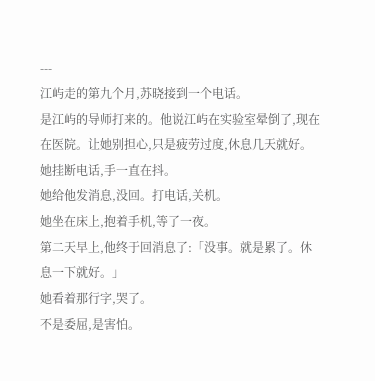---
江屿走的第九个月,苏晓接到一个电话。
是江屿的导师打来的。他说江屿在实验室晕倒了,现在在医院。让她别担心,只是疲劳过度,休息几天就好。
她挂断电话,手一直在抖。
她给他发消息,没回。打电话,关机。
她坐在床上,抱着手机,等了一夜。
第二天早上,他终于回消息了:「没事。就是累了。休息一下就好。」
她看着那行字,哭了。
不是委屈,是害怕。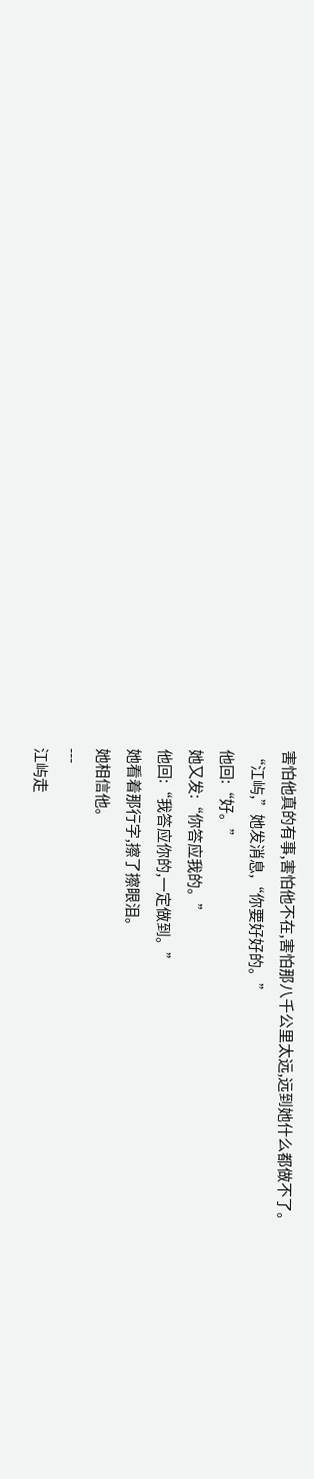害怕他真的有事,害怕他不在,害怕那八千公里太远,远到她什么都做不了。
“江屿,”她发消息,“你要好好的。”
他回:“好。”
她又发:“你答应我的。”
他回:“我答应你的,一定做到。”
她看着那行字,擦了擦眼泪。
她相信他。
---
江屿走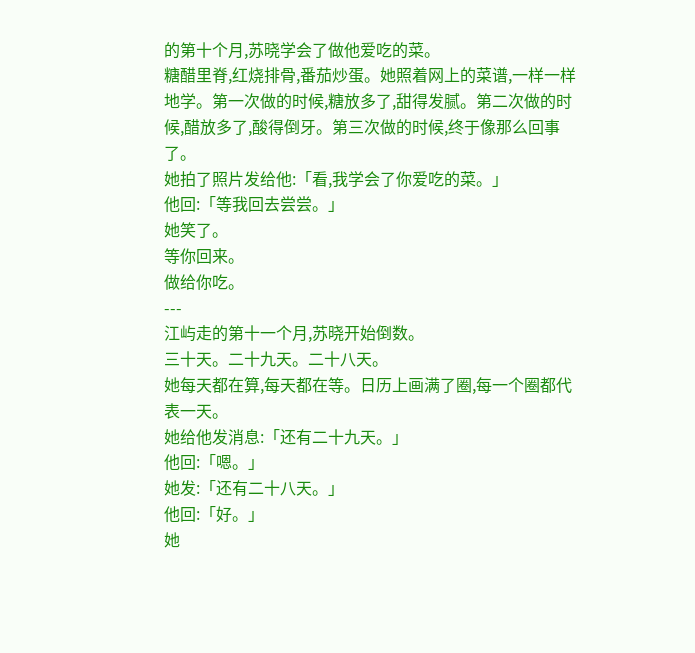的第十个月,苏晓学会了做他爱吃的菜。
糖醋里脊,红烧排骨,番茄炒蛋。她照着网上的菜谱,一样一样地学。第一次做的时候,糖放多了,甜得发腻。第二次做的时候,醋放多了,酸得倒牙。第三次做的时候,终于像那么回事了。
她拍了照片发给他:「看,我学会了你爱吃的菜。」
他回:「等我回去尝尝。」
她笑了。
等你回来。
做给你吃。
---
江屿走的第十一个月,苏晓开始倒数。
三十天。二十九天。二十八天。
她每天都在算,每天都在等。日历上画满了圈,每一个圈都代表一天。
她给他发消息:「还有二十九天。」
他回:「嗯。」
她发:「还有二十八天。」
他回:「好。」
她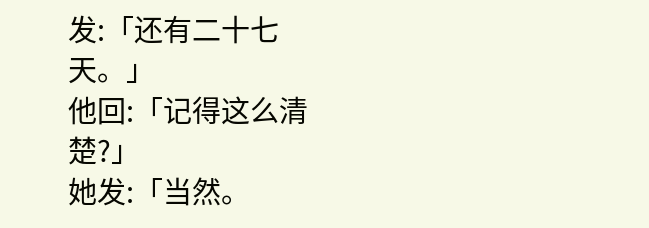发:「还有二十七天。」
他回:「记得这么清楚?」
她发:「当然。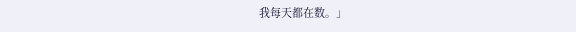我每天都在数。」